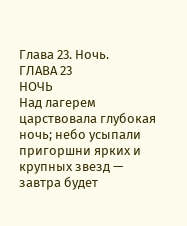Глава 23. Ночь.
ГЛАВА 23
НОЧЬ
Над лагерем царствовала глубокая ночь; небо усыпали пригоршни ярких и крупных звезд — завтра будет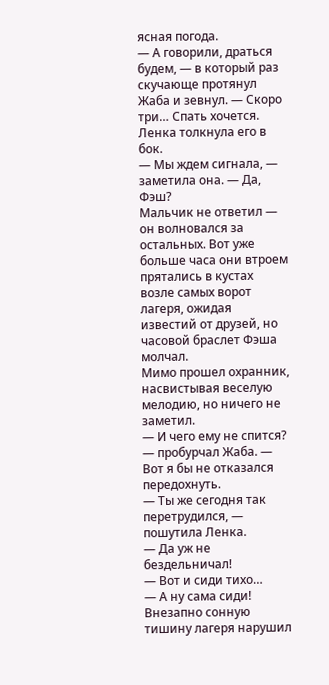ясная погода.
— А говорили, драться будем, — в который раз скучающе протянул Жаба и зевнул. — Скоро три… Спать хочется.
Ленка толкнула его в бок.
— Мы ждем сигнала, — заметила она. — Да, Фэш?
Мальчик не ответил — он волновался за остальных. Вот уже больше часа они втроем прятались в кустах возле самых ворот лагеря, ожидая известий от друзей, но часовой браслет Фэша молчал.
Мимо прошел охранник, насвистывая веселую мелодию, но ничего не заметил.
— И чего ему не спится? — пробурчал Жаба. — Вот я бы не отказался передохнуть.
— Ты же сегодня так перетрудился, — пошутила Ленка.
— Да уж не бездельничал!
— Вот и сиди тихо…
— А ну сама сиди!
Внезапно сонную тишину лагеря нарушил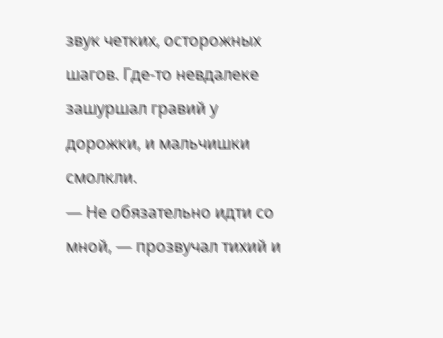звук четких, осторожных шагов. Где-то невдалеке зашуршал гравий у дорожки, и мальчишки смолкли.
— Не обязательно идти со мной, — прозвучал тихий и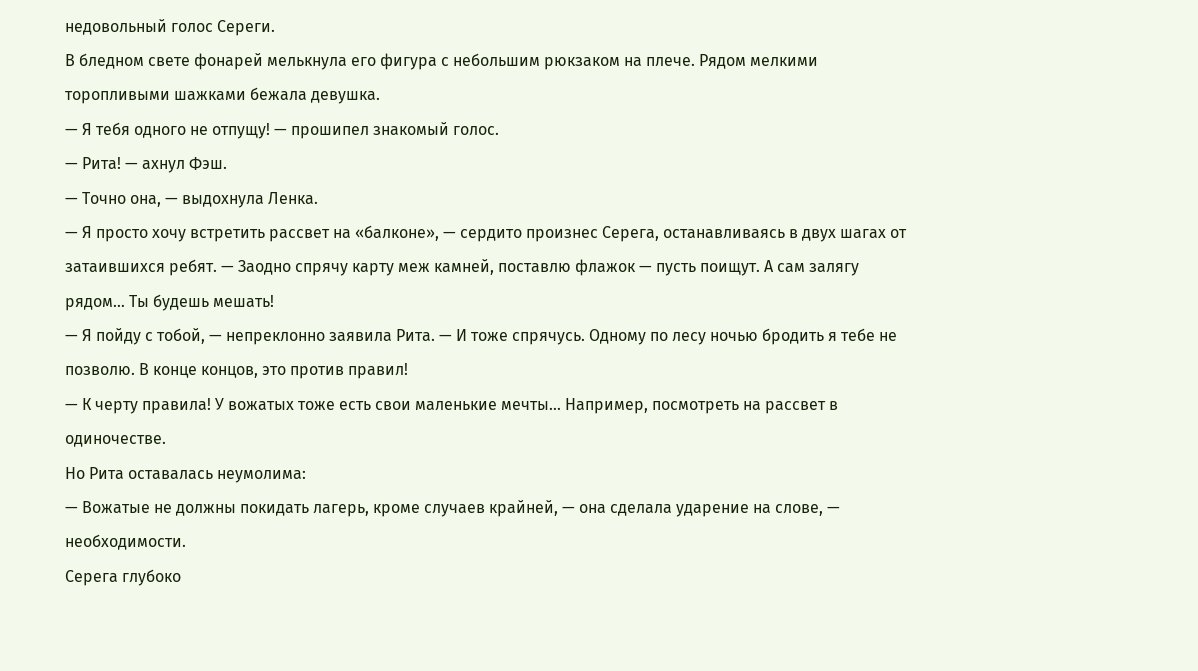недовольный голос Сереги.
В бледном свете фонарей мелькнула его фигура с небольшим рюкзаком на плече. Рядом мелкими торопливыми шажками бежала девушка.
— Я тебя одного не отпущу! — прошипел знакомый голос.
— Рита! — ахнул Фэш.
— Точно она, — выдохнула Ленка.
— Я просто хочу встретить рассвет на «балконе», — сердито произнес Серега, останавливаясь в двух шагах от затаившихся ребят. — Заодно спрячу карту меж камней, поставлю флажок — пусть поищут. А сам залягу рядом… Ты будешь мешать!
— Я пойду с тобой, — непреклонно заявила Рита. — И тоже спрячусь. Одному по лесу ночью бродить я тебе не позволю. В конце концов, это против правил!
— К черту правила! У вожатых тоже есть свои маленькие мечты… Например, посмотреть на рассвет в одиночестве.
Но Рита оставалась неумолима:
— Вожатые не должны покидать лагерь, кроме случаев крайней, — она сделала ударение на слове, — необходимости.
Серега глубоко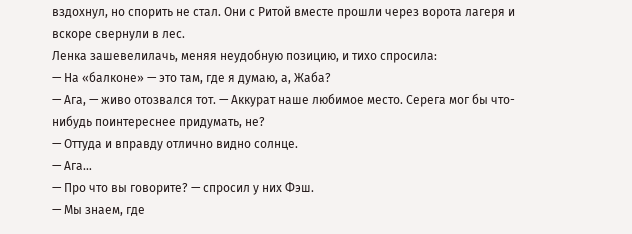вздохнул, но спорить не стал. Они с Ритой вместе прошли через ворота лагеря и вскоре свернули в лес.
Ленка зашевелилачь, меняя неудобную позицию, и тихо спросила:
— На «балконе» — это там, где я думаю, а, Жаба?
— Ага, — живо отозвался тот. — Аккурат наше любимое место. Серега мог бы что-нибудь поинтереснее придумать, не?
— Оттуда и вправду отлично видно солнце.
— Ага…
— Про что вы говорите? — спросил у них Фэш.
— Мы знаем, где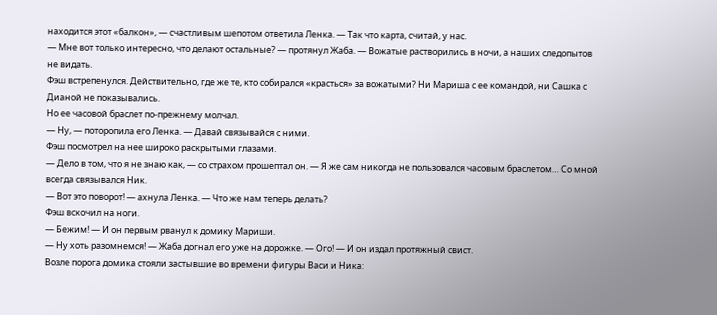находится этот «балкон», — счастливым шепотом ответила Ленка. — Так что карта, считай, у нас.
— Мне вот только интересно, что делают остальные? — протянул Жаба. — Вожатые растворились в ночи, а наших следопытов не видать.
Фэш встрепенулся. Действительно, где же те, кто собирался «красться» за вожатыми? Ни Мариша с ее командой, ни Сашка с Дианой не показывались.
Но ее часовой браслет по-прежнему молчал.
— Ну, — поторопила его Ленка. — Давай связывайся с ними.
Фэш посмотрел на нее широко раскрытыми глазами.
— Дело в том, что я не знаю как, — со страхом прошептал он. — Я же сам никогда не пользовался часовым браслетом… Со мной всегда связывался Ник.
— Вот это поворот! — ахнула Ленка. — Что же нам теперь делать?
Фэш вскочил на ноги.
— Бежим! — И он первым рванул к домику Мариши.
— Ну хоть разомнемся! — Жаба догнал его уже на дорожке. — Ого! — И он издал протяжный свист.
Возле порога домика стояли застывшие во времени фигуры Васи и Ника: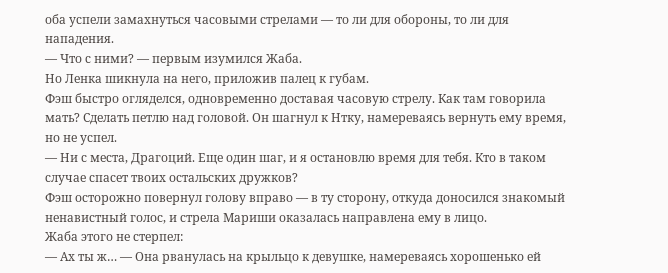оба успели замахнуться часовыми стрелами — то ли для обороны, то ли для нападения.
— Что с ними? — первым изумился Жаба.
Но Ленка шикнула на него, приложив палец к губам.
Фэш быстро огляделся, одновременно доставая часовую стрелу. Как там говорила мать? Сделать петлю над головой. Он шагнул к Нтку, намереваясь вернуть ему время, но не успел.
— Ни с места, Драгоций. Еще один шаг, и я остановлю время для тебя. Кто в таком случае спасет твоих остальских дружков?
Фэш осторожно повернул голову вправо — в ту сторону, откуда доносился знакомый ненавистный голос, и стрела Мариши оказалась направлена ему в лицо.
Жаба этого не стерпел:
— Ах ты ж… — Она рванулась на крыльцо к девушке, намереваясь хорошенько ей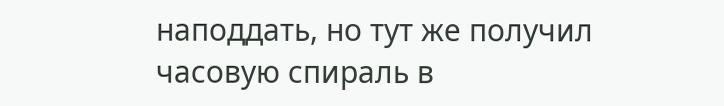наподдать, но тут же получил часовую спираль в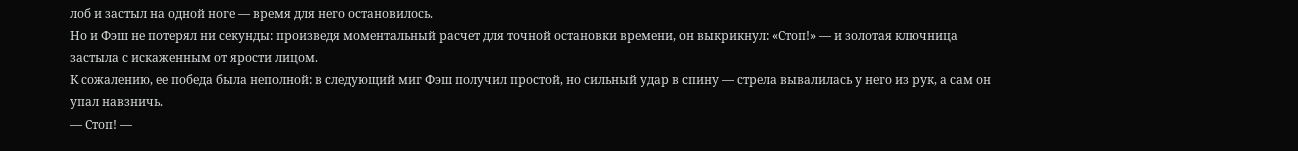лоб и застыл на одной ноге — время для него остановилось.
Но и Фэш не потерял ни секунды: произведя моментальный расчет для точной остановки времени, он выкрикнул: «Стоп!» — и золотая ключница застыла с искаженным от ярости лицом.
К сожалению, ее победа была неполной: в следующий миг Фэш получил простой, но сильный удар в спину — стрела вывалилась у него из рук, а сам он упал навзничь.
— Стоп! —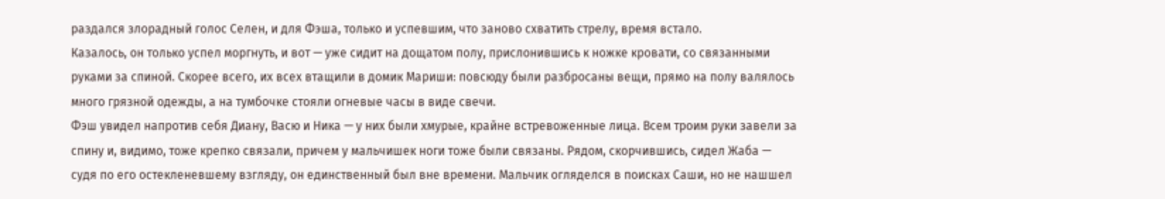раздался злорадный голос Селен, и для Фэша, только и успевшим, что заново схватить стрелу, время встало.
Казалось, он только успел моргнуть, и вот — уже сидит на дощатом полу, прислонившись к ножке кровати, со связанными руками за спиной. Скорее всего, их всех втащили в домик Мариши: повсюду были разбросаны вещи, прямо на полу валялось много грязной одежды, а на тумбочке стояли огневые часы в виде свечи.
Фэш увидел напротив себя Диану, Васю и Ника — у них были хмурые, крайне встревоженные лица. Всем троим руки завели за спину и, видимо, тоже крепко связали, причем у мальчишек ноги тоже были связаны. Рядом, скорчившись, сидел Жаба — судя по его остекленевшему взгляду, он единственный был вне времени. Мальчик огляделся в поисках Саши, но не нашшел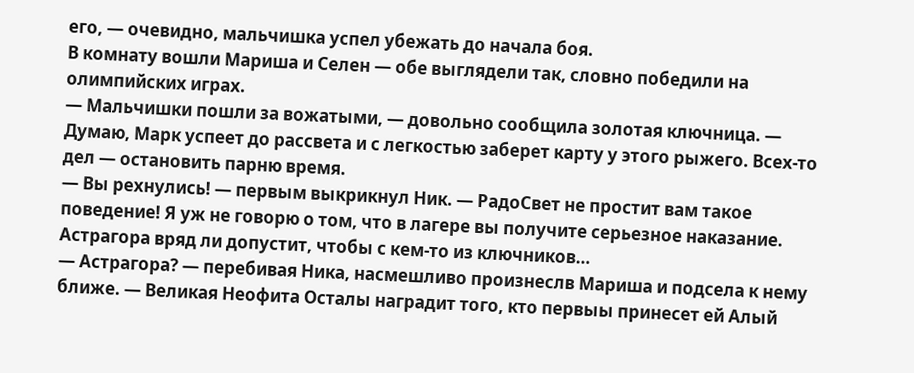его, — очевидно, мальчишка успел убежать до начала боя.
В комнату вошли Мариша и Селен — обе выглядели так, словно победили на олимпийских играх.
— Мальчишки пошли за вожатыми, — довольно сообщила золотая ключница. — Думаю, Марк успеет до рассвета и с легкостью заберет карту у этого рыжего. Всех-то дел — остановить парню время.
— Вы рехнулись! — первым выкрикнул Ник. — РадоСвет не простит вам такое поведение! Я уж не говорю о том, что в лагере вы получите серьезное наказание. Астрагора вряд ли допустит, чтобы с кем-то из ключников…
— Астрагора? — перебивая Ника, насмешливо произнеслв Мариша и подсела к нему ближе. — Великая Неофита Осталы наградит того, кто первыы принесет ей Алый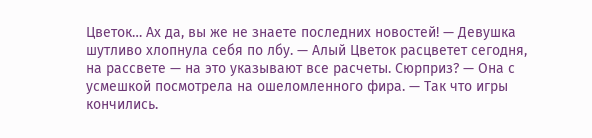Цветок… Ах да, вы же не знаете последних новостей! — Девушка шутливо хлопнула себя по лбу. — Алый Цветок расцветет сегодня, на рассвете — на это указывают все расчеты. Сюрприз? — Она с усмешкой посмотрела на ошеломленного фира. — Так что игры кончились.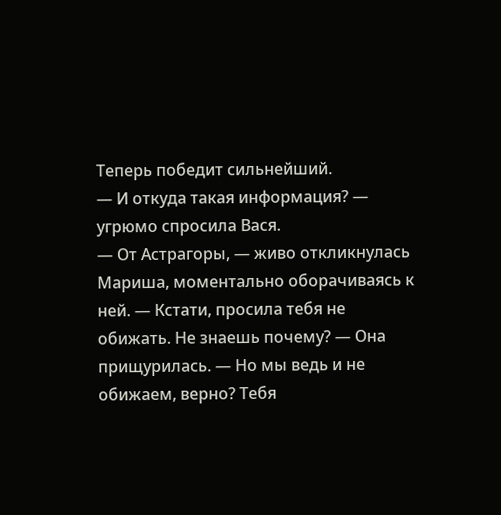Теперь победит сильнейший.
— И откуда такая информация? — угрюмо спросила Вася.
— От Астрагоры, — живо откликнулась Мариша, моментально оборачиваясь к ней. — Кстати, просила тебя не обижать. Не знаешь почему? — Она прищурилась. — Но мы ведь и не обижаем, верно? Тебя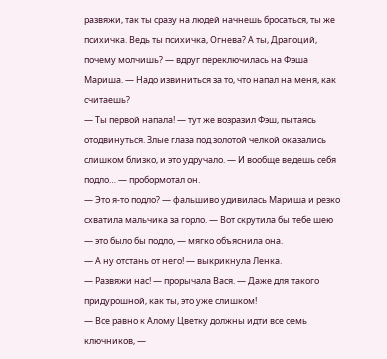развяжи, так ты сразу на людей начнешь бросаться, ты же психичка. Ведь ты психичка, Огнева? А ты, Драгоций, почему молчишь? — вдруг переключилась на Фэша Мариша. — Надо извиниться за то, что напал на меня, как считаешь?
— Ты первой напала! — тут же возразил Фэш, пытаясь отодвинуться. Злые глаза под золотой челкой оказались слишком близко, и это удручало. — И вообще ведешь себя подло… — пробормотал он.
— Это я-то подло? — фальшиво удивилась Мариша и резко схватила мальчика за горло. — Вот скрутила бы тебе шею — это было бы подло, — мягко объяснила она.
— А ну отстань от него! — выкрикнула Ленка.
— Развяжи нас! — прорычала Вася. — Даже для такого придурошной, как ты, это уже слишком!
— Все равно к Алому Цветку должны идти все семь ключников, —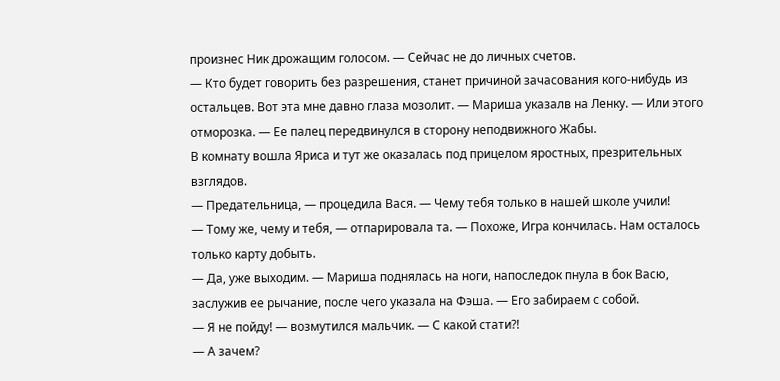произнес Ник дрожащим голосом. — Сейчас не до личных счетов.
— Кто будет говорить без разрешения, станет причиной зачасования кого-нибудь из остальцев. Вот эта мне давно глаза мозолит. — Мариша указалв на Ленку. — Или этого отморозка. — Ее палец передвинулся в сторону неподвижного Жабы.
В комнату вошла Яриса и тут же оказалась под прицелом яростных, презрительных взглядов.
— Предательница, — процедила Вася. — Чему тебя только в нашей школе учили!
— Тому же, чему и тебя, — отпарировала та. — Похоже, Игра кончилась. Нам осталось только карту добыть.
— Да, уже выходим. — Мариша поднялась на ноги, напоследок пнула в бок Васю, заслужив ее рычание, после чего указала на Фэша. — Его забираем с собой.
— Я не пойду! — возмутился мальчик. — С какой стати?!
— А зачем?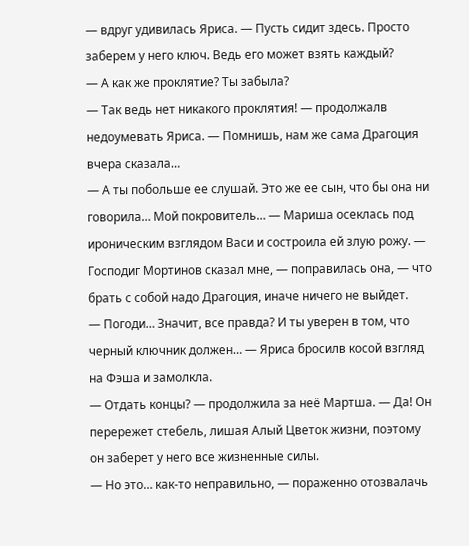— вдруг удивилась Яриса. — Пусть сидит здесь. Просто заберем у него ключ. Ведь его может взять каждый?
— А как же проклятие? Ты забыла?
— Так ведь нет никакого проклятия! — продолжалв недоумевать Яриса. — Помнишь, нам же сама Драгоция вчера сказала…
— А ты побольше ее слушай. Это же ее сын, что бы она ни говорила… Мой покровитель… — Мариша осеклась под ироническим взглядом Васи и состроила ей злую рожу. — Господиг Мортинов сказал мне, — поправилась она, — что брать с собой надо Драгоция, иначе ничего не выйдет.
— Погоди… Значит, все правда? И ты уверен в том, что черный ключник должен… — Яриса бросилв косой взгляд на Фэша и замолкла.
— Отдать концы? — продолжила за неё Мартша. — Да! Он перережет стебель, лишая Алый Цветок жизни, поэтому он заберет у него все жизненные силы.
— Но это… как-то неправильно, — пораженно отозвалачь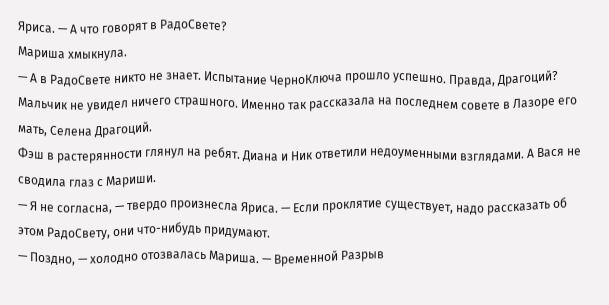Яриса. — А что говорят в РадоСвете?
Мариша хмыкнула.
— А в РадоСвете никто не знает. Испытание ЧерноКлюча прошло успешно. Правда, Драгоций? Мальчик не увидел ничего страшного. Именно так рассказала на последнем совете в Лазоре его мать, Селена Драгоций.
Фэш в растерянности глянул на ребят. Диана и Ник ответили недоуменными взглядами. А Вася не сводила глаз с Мариши.
— Я не согласна, — твердо произнесла Яриса. — Если проклятие существует, надо рассказать об этом РадоСвету, они что-нибудь придумают.
— Поздно, — холодно отозвалась Мариша. — Временной Разрыв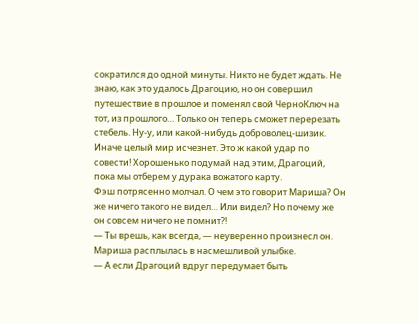сократился до одной минуты. Никто не будет ждать. Не знаю, как это удалось Драгоцию, но он совершил путешествие в прошлое и поменял свой ЧерноКлюч на тот, из прошлого… Только он теперь сможет перерезать стебель. Ну-у, или какой-нибудь доброволец-шизик. Иначе целый мир исчезнет. Это ж какой удар по совести! Хорошенько подумай над этим, Драгоций, пока мы отберем у дурака вожатого карту.
Фэш потрясенно молчал. О чем это говорит Мариша? Он же ничего такого не видел… Или видел? Но почему же он совсем ничего не помнит?!
— Ты врешь, как всегда, — неуверенно произнесл он.
Мариша расплылась в насмешливой улыбке.
— А если Драгоций вдруг передумает быть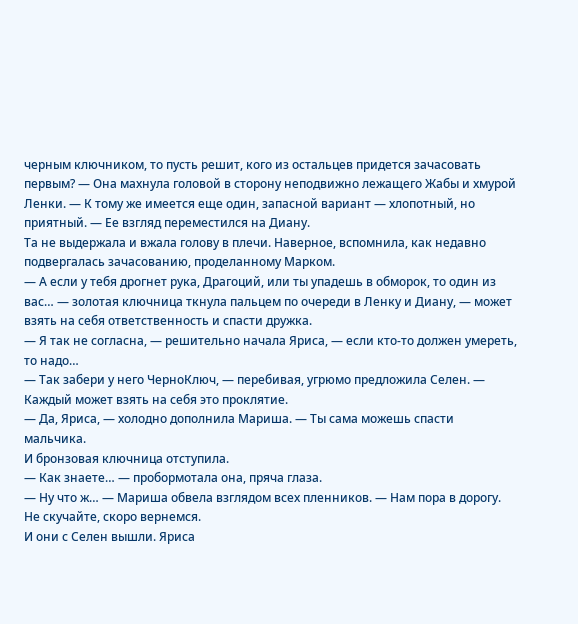черным ключником, то пусть решит, кого из остальцев придется зачасовать первым? — Она махнула головой в сторону неподвижно лежащего Жабы и хмурой Ленки. — К тому же имеется еще один, запасной вариант — хлопотный, но приятный. — Ее взгляд переместился на Диану.
Та не выдержала и вжала голову в плечи. Наверное, вспомнила, как недавно подвергалась зачасованию, проделанному Марком.
— А если у тебя дрогнет рука, Драгоций, или ты упадешь в обморок, то один из вас… — золотая ключница ткнула пальцем по очереди в Ленку и Диану, — может взять на себя ответственность и спасти дружка.
— Я так не согласна, — решительно начала Яриса, — если кто-то должен умереть, то надо…
— Так забери у него ЧерноКлюч, — перебивая, угрюмо предложила Селен. — Каждый может взять на себя это проклятие.
— Да, Яриса, — холодно дополнила Мариша. — Ты сама можешь спасти мальчика.
И бронзовая ключница отступила.
— Как знаете… — пробормотала она, пряча глаза.
— Ну что ж… — Мариша обвела взглядом всех пленников. — Нам пора в дорогу. Не скучайте, скоро вернемся.
И они с Селен вышли. Яриса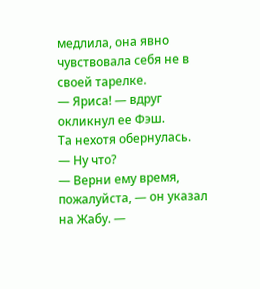медлила, она явно чувствовала себя не в своей тарелке.
— Яриса! — вдруг окликнул ее Фэш.
Та нехотя обернулась.
— Ну что?
— Верни ему время, пожалуйста, — он указал на Жабу. —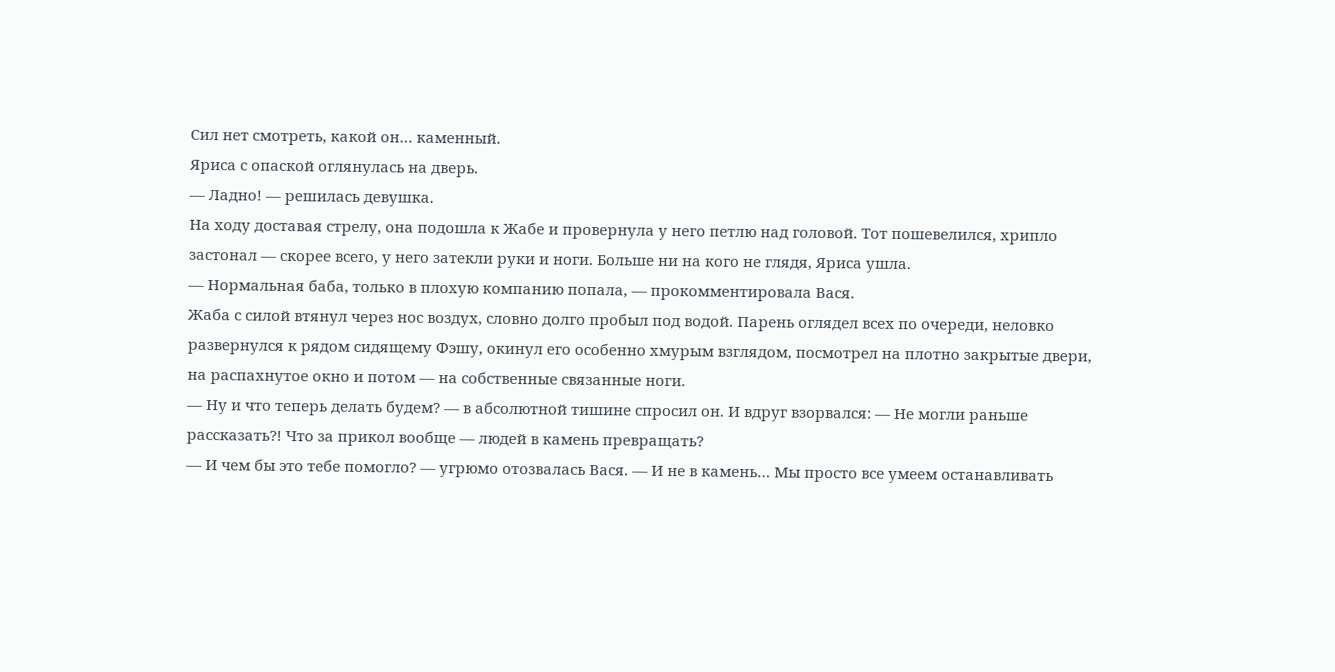Сил нет смотреть, какой он… каменный.
Яриса с опаской оглянулась на дверь.
— Ладно! — решилась девушка.
На ходу доставая стрелу, она подошла к Жабе и провернула у него петлю над головой. Тот пошевелился, хрипло застонал — скорее всего, у него затекли руки и ноги. Больше ни на кого не глядя, Яриса ушла.
— Нормальная баба, только в плохую компанию попала, — прокомментировала Вася.
Жаба с силой втянул через нос воздух, словно долго пробыл под водой. Парень оглядел всех по очереди, неловко развернулся к рядом сидящему Фэшу, окинул его особенно хмурым взглядом, посмотрел на плотно закрытые двери, на распахнутое окно и потом — на собственные связанные ноги.
— Ну и что теперь делать будем? — в абсолютной тишине спросил он. И вдруг взорвался: — Не могли раньше рассказать?! Что за прикол вообще — людей в камень превращать?
— И чем бы это тебе помогло? — угрюмо отозвалась Вася. — И не в камень… Мы просто все умеем останавливать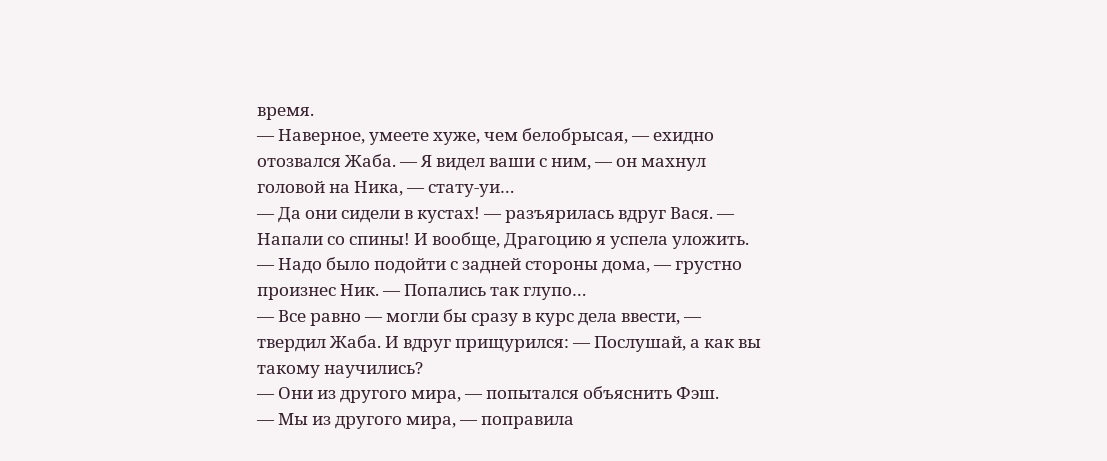время.
— Наверное, умеете хуже, чем белобрысая, — ехидно отозвался Жаба. — Я видел ваши с ним, — он махнул головой на Ника, — стату-уи…
— Да они сидели в кустах! — разъярилась вдруг Вася. — Напали со спины! И вообще, Драгоцию я успела уложить.
— Надо было подойти с задней стороны дома, — грустно произнес Ник. — Попались так глупо…
— Все равно — могли бы сразу в курс дела ввести, — твердил Жаба. И вдруг прищурился: — Послушай, а как вы такому научились?
— Они из другого мира, — попытался объяснить Фэш.
— Мы из другого мира, — поправила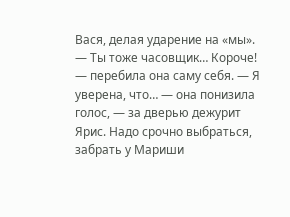Вася, делая ударение на «мы». — Ты тоже часовщик… Короче! — перебила она саму себя. — Я уверена, что… — она понизила голос, — за дверью дежурит Ярис. Надо срочно выбраться, забрать у Мариши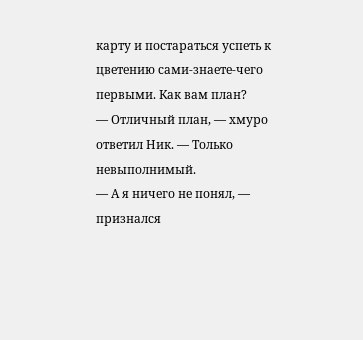карту и постараться успеть к цветению сами-знаете-чего первыми. Как вам план?
— Отличный план, — хмуро ответил Ник. — Только невыполнимый.
— А я ничего не понял, — признался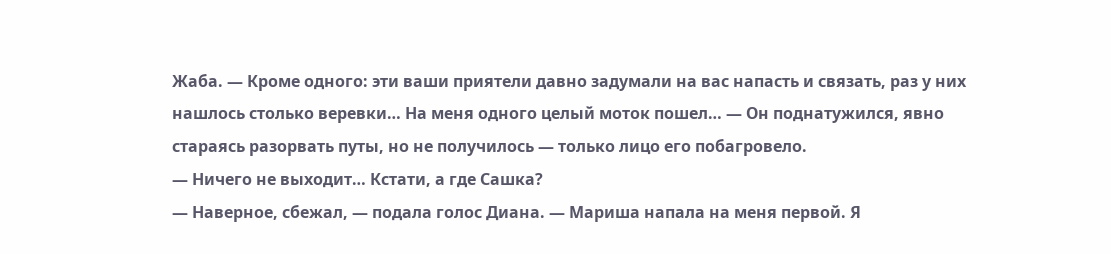Жаба. — Кроме одного: эти ваши приятели давно задумали на вас напасть и связать, раз у них нашлось столько веревки… На меня одного целый моток пошел… — Он поднатужился, явно стараясь разорвать путы, но не получилось — только лицо его побагровело.
— Ничего не выходит… Кстати, а где Сашка?
— Наверное, сбежал, — подала голос Диана. — Мариша напала на меня первой. Я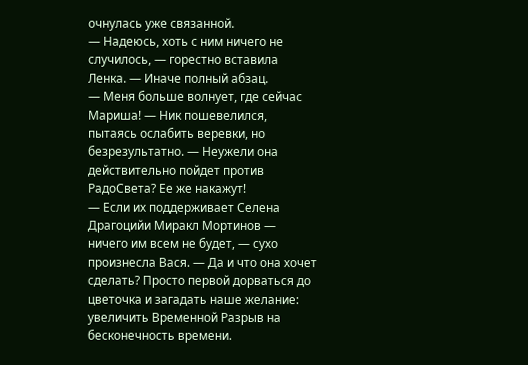очнулась уже связанной.
— Надеюсь, хоть с ним ничего не случилось, — горестно вставила Ленка. — Иначе полный абзац.
— Меня больше волнует, где сейчас Мариша! — Ник пошевелился, пытаясь ослабить веревки, но безрезультатно. — Неужели она действительно пойдет против РадоСвета? Ее же накажут!
— Если их поддерживает Селена Драгоцийи Миракл Мортинов — ничего им всем не будет, — сухо произнесла Вася. — Да и что она хочет сделать? Просто первой дорваться до цветочка и загадать наше желание: увеличить Временной Разрыв на бесконечность времени.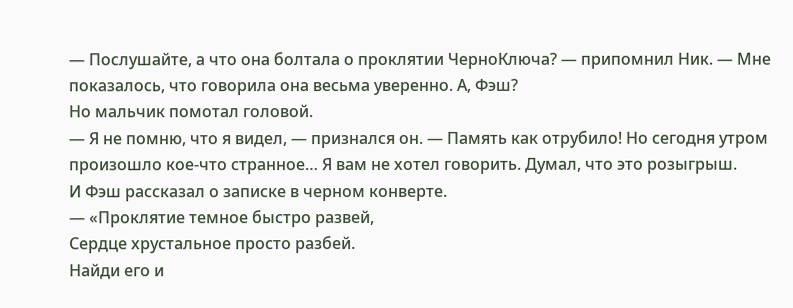— Послушайте, а что она болтала о проклятии ЧерноКлюча? — припомнил Ник. — Мне показалось, что говорила она весьма уверенно. А, Фэш?
Но мальчик помотал головой.
— Я не помню, что я видел, — признался он. — Память как отрубило! Но сегодня утром произошло кое-что странное… Я вам не хотел говорить. Думал, что это розыгрыш.
И Фэш рассказал о записке в черном конверте.
— «Проклятие темное быстро развей,
Сердце хрустальное просто разбей.
Найди его и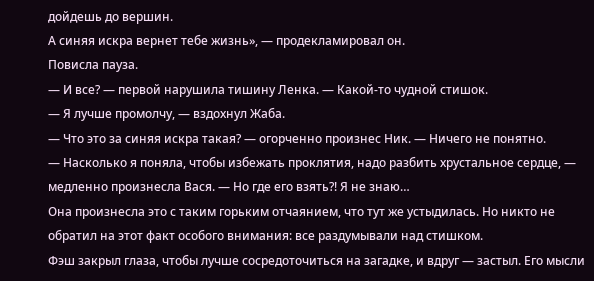дойдешь до вершин.
А синяя искра вернет тебе жизнь», — продекламировал он.
Повисла пауза.
— И все? — первой нарушила тишину Ленка. — Какой-то чудной стишок.
— Я лучше промолчу, — вздохнул Жаба.
— Что это за синяя искра такая? — огорченно произнес Ник. — Ничего не понятно.
— Насколько я поняла, чтобы избежать проклятия, надо разбить хрустальное сердце, — медленно произнесла Вася. — Но где его взять?! Я не знаю…
Она произнесла это с таким горьким отчаянием, что тут же устыдилась. Но никто не обратил на этот факт особого внимания: все раздумывали над стишком.
Фэш закрыл глаза, чтобы лучше сосредоточиться на загадке, и вдруг — застыл. Его мысли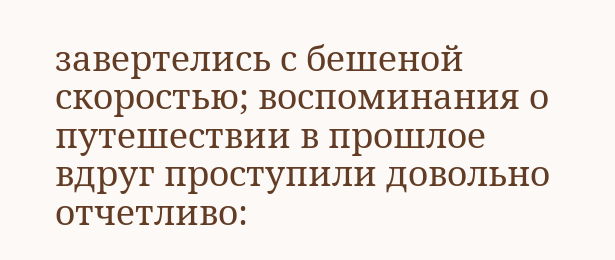завертелись с бешеной скоростью; воспоминания о путешествии в прошлое вдруг проступили довольно отчетливо: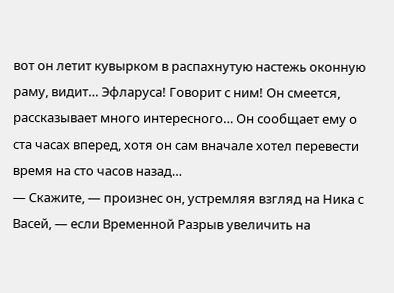вот он летит кувырком в распахнутую настежь оконную раму, видит… Эфларуса! Говорит с ним! Он смеется, рассказывает много интересного… Он сообщает ему о ста часах вперед, хотя он сам вначале хотел перевести время на сто часов назад…
— Скажите, — произнес он, устремляя взгляд на Ника с Васей, — если Временной Разрыв увеличить на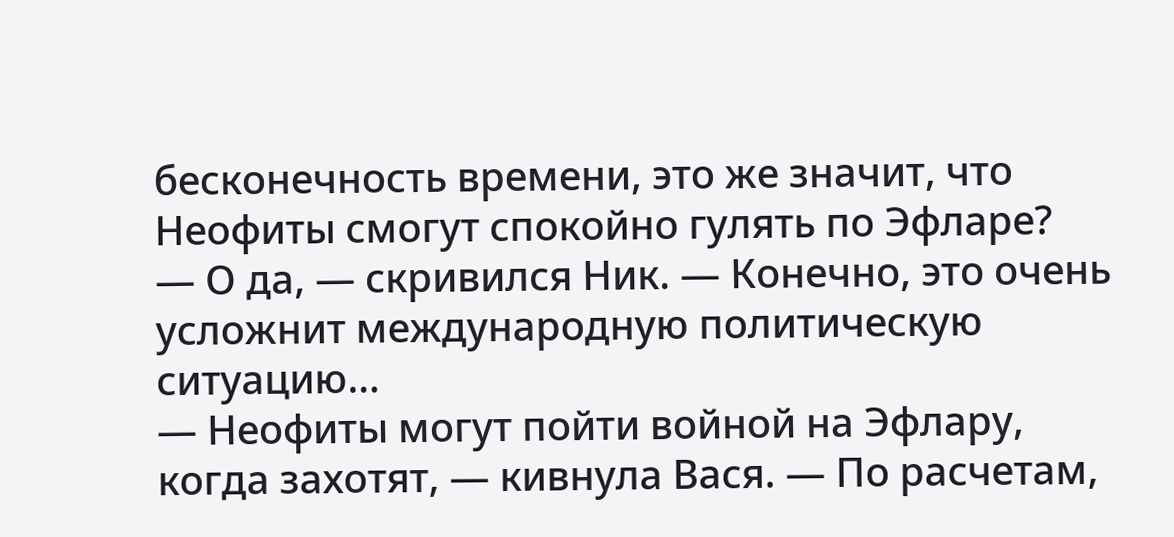бесконечность времени, это же значит, что Неофиты смогут спокойно гулять по Эфларе?
— О да, — скривился Ник. — Конечно, это очень усложнит международную политическую ситуацию…
— Неофиты могут пойти войной на Эфлару, когда захотят, — кивнула Вася. — По расчетам,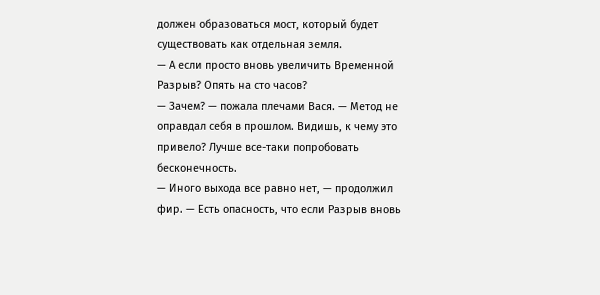должен образоваться мост, который будет существовать как отдельная земля.
— А если просто вновь увеличить Временной Разрыв? Опять на сто часов?
— Зачем? — пожала плечами Вася. — Метод не оправдал себя в прошлом. Видишь, к чему это привело? Лучше все-таки попробовать бесконечность.
— Иного выхода все равно нет, — продолжил фир. — Есть опасность, что если Разрыв вновь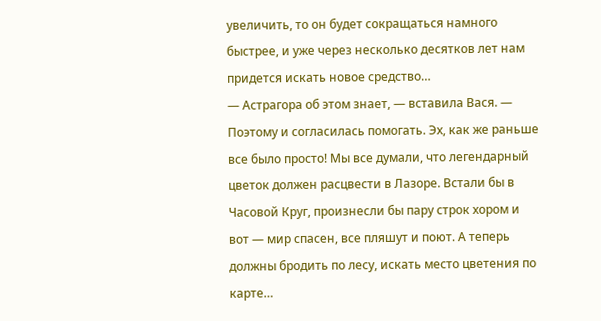увеличить, то он будет сокращаться намного быстрее, и уже через несколько десятков лет нам придется искать новое средство…
— Астрагора об этом знает, — вставила Вася. — Поэтому и согласилась помогать. Эх, как же раньше все было просто! Мы все думали, что легендарный цветок должен расцвести в Лазоре. Встали бы в Часовой Круг, произнесли бы пару строк хором и вот — мир спасен, все пляшут и поют. А теперь должны бродить по лесу, искать место цветения по карте…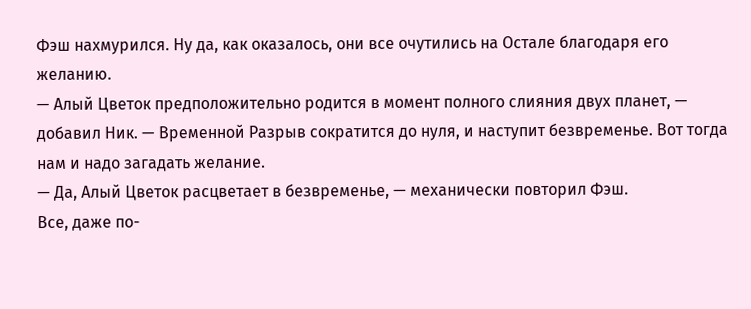Фэш нахмурился. Ну да, как оказалось, они все очутились на Остале благодаря его желанию.
— Алый Цветок предположительно родится в момент полного слияния двух планет, — добавил Ник. — Временной Разрыв сократится до нуля, и наступит безвременье. Вот тогда нам и надо загадать желание.
— Да, Алый Цветок расцветает в безвременье, — механически повторил Фэш.
Все, даже по-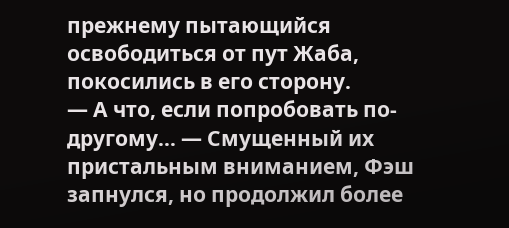прежнему пытающийся освободиться от пут Жаба, покосились в его сторону.
— А что, если попробовать по-другому… — Смущенный их пристальным вниманием, Фэш запнулся, но продолжил более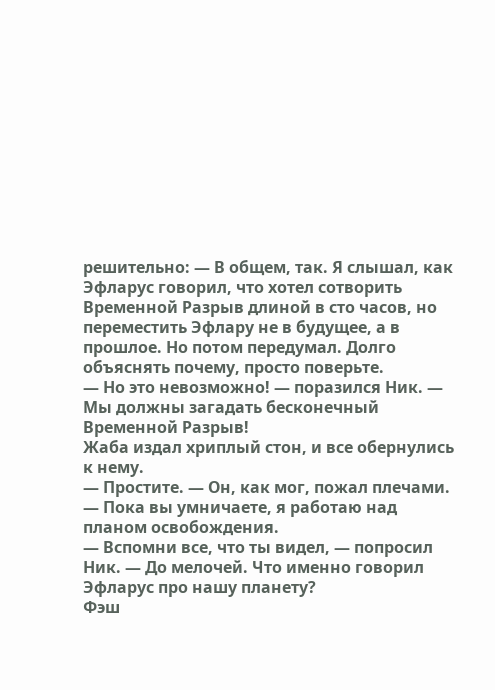решительно: — В общем, так. Я слышал, как Эфларус говорил, что хотел сотворить Временной Разрыв длиной в сто часов, но переместить Эфлару не в будущее, а в прошлое. Но потом передумал. Долго объяснять почему, просто поверьте.
— Но это невозможно! — поразился Ник. — Мы должны загадать бесконечный Временной Разрыв!
Жаба издал хриплый стон, и все обернулись к нему.
— Простите. — Он, как мог, пожал плечами. — Пока вы умничаете, я работаю над планом освобождения.
— Вспомни все, что ты видел, — попросил Ник. — До мелочей. Что именно говорил Эфларус про нашу планету?
Фэш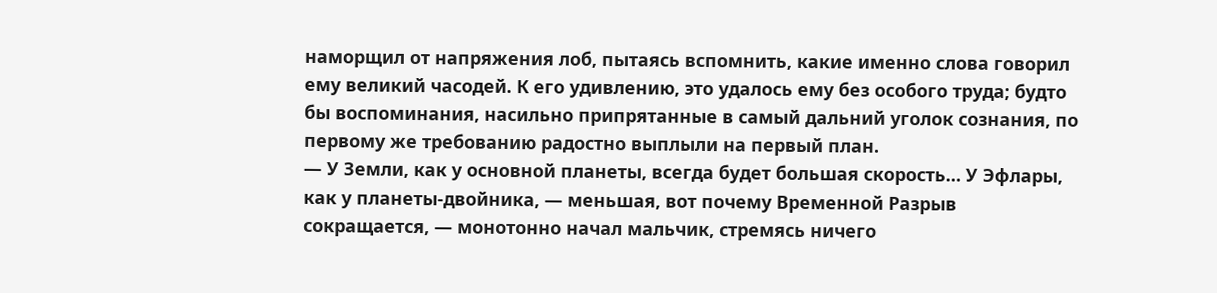наморщил от напряжения лоб, пытаясь вспомнить, какие именно слова говорил ему великий часодей. К его удивлению, это удалось ему без особого труда; будто бы воспоминания, насильно припрятанные в самый дальний уголок сознания, по первому же требованию радостно выплыли на первый план.
— У Земли, как у основной планеты, всегда будет большая скорость… У Эфлары, как у планеты-двойника, — меньшая, вот почему Временной Разрыв сокращается, — монотонно начал мальчик, стремясь ничего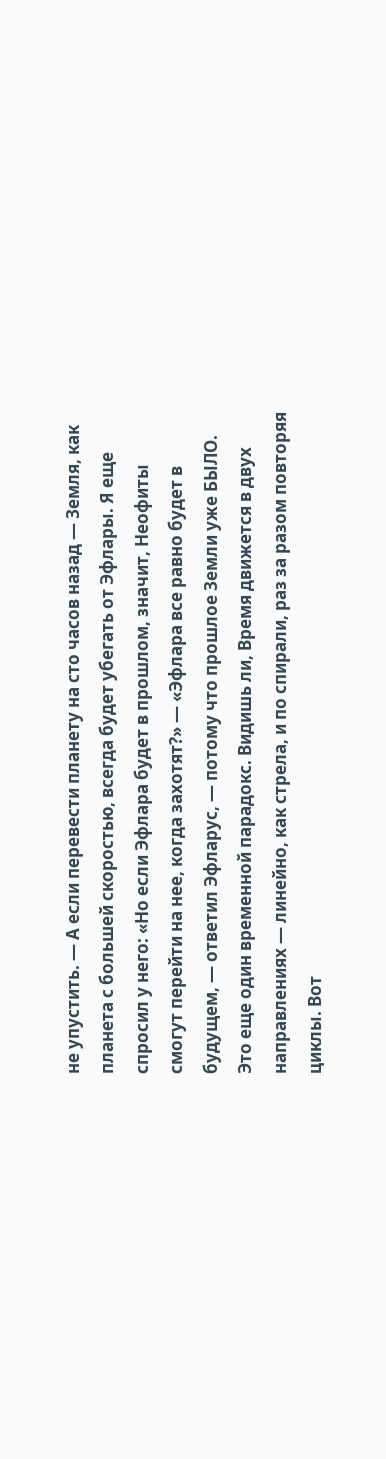не упустить. — А если перевести планету на сто часов назад — Земля, как планета с большей скоростью, всегда будет убегать от Эфлары. Я еще спросил у него: «Но если Эфлара будет в прошлом, значит, Неофиты смогут перейти на нее, когда захотят?» — «Эфлара все равно будет в будущем, — ответил Эфларус, — потому что прошлое Земли уже БЫЛО. Это еще один временной парадокс. Видишь ли, Время движется в двух направлениях — линейно, как стрела, и по спирали, раз за разом повторяя циклы. Вот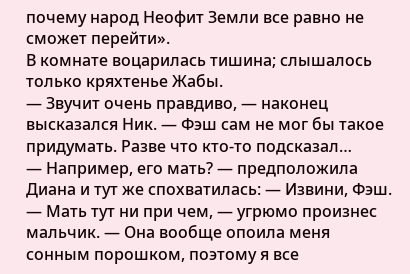почему народ Неофит Земли все равно не сможет перейти».
В комнате воцарилась тишина; слышалось только кряхтенье Жабы.
— Звучит очень правдиво, — наконец высказался Ник. — Фэш сам не мог бы такое придумать. Разве что кто-то подсказал…
— Например, его мать? — предположила Диана и тут же спохватилась: — Извини, Фэш.
— Мать тут ни при чем, — угрюмо произнес мальчик. — Она вообще опоила меня сонным порошком, поэтому я все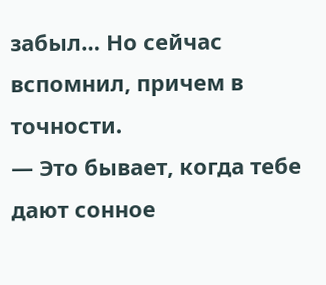забыл… Но сейчас вспомнил, причем в точности.
— Это бывает, когда тебе дают сонное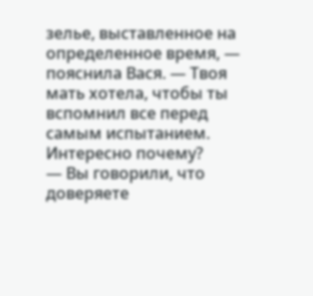зелье, выставленное на определенное время, — пояснила Вася. — Твоя мать хотела, чтобы ты вспомнил все перед самым испытанием. Интересно почему?
— Вы говорили, что доверяете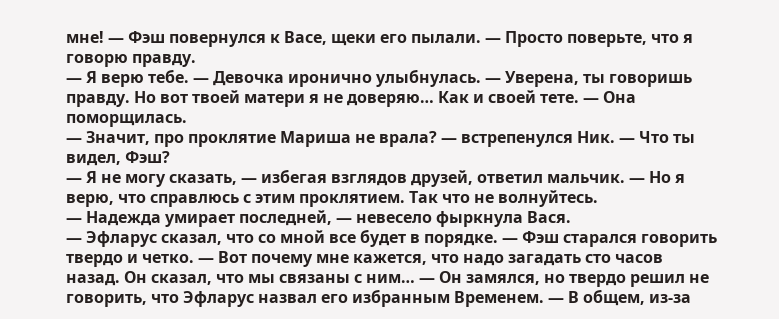мне! — Фэш повернулся к Васе, щеки его пылали. — Просто поверьте, что я говорю правду.
— Я верю тебе. — Девочка иронично улыбнулась. — Уверена, ты говоришь правду. Но вот твоей матери я не доверяю… Как и своей тете. — Она поморщилась.
— Значит, про проклятие Мариша не врала? — встрепенулся Ник. — Что ты видел, Фэш?
— Я не могу сказать, — избегая взглядов друзей, ответил мальчик. — Но я верю, что справлюсь с этим проклятием. Так что не волнуйтесь.
— Надежда умирает последней, — невесело фыркнула Вася.
— Эфларус сказал, что со мной все будет в порядке. — Фэш старался говорить твердо и четко. — Вот почему мне кажется, что надо загадать сто часов назад. Он сказал, что мы связаны с ним… — Он замялся, но твердо решил не говорить, что Эфларус назвал его избранным Временем. — В общем, из-за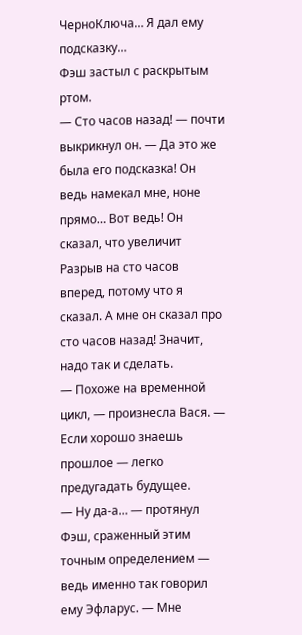ЧерноКлюча… Я дал ему подсказку…
Фэш застыл с раскрытым ртом.
— Сто часов назад! — почти выкрикнул он. — Да это же была его подсказка! Он ведь намекал мне, ноне прямо… Вот ведь! Он сказал, что увеличит Разрыв на сто часов вперед, потому что я сказал. А мне он сказал про сто часов назад! Значит, надо так и сделать.
— Похоже на временной цикл, — произнесла Вася. — Если хорошо знаешь прошлое — легко предугадать будущее.
— Ну да-а… — протянул Фэш, сраженный этим точным определением — ведь именно так говорил ему Эфларус. — Мне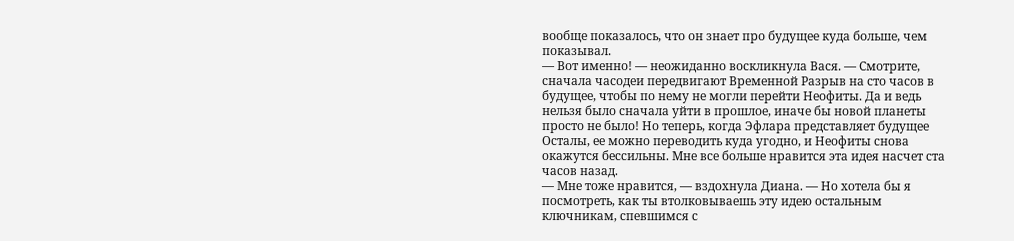вообще показалось, что он знает про будущее куда больше, чем показывал.
— Вот именно! — неожиданно воскликнула Вася. — Смотрите, сначала часодеи передвигают Временной Разрыв на сто часов в будущее, чтобы по нему не могли перейти Неофиты. Да и ведь нельзя было сначала уйти в прошлое, иначе бы новой планеты просто не было! Но теперь, когда Эфлара представляет будущее Осталы, ее можно переводить куда угодно, и Неофиты снова окажутся бессильны. Мне все больше нравится эта идея насчет ста часов назад.
— Мне тоже нравится, — вздохнула Диана. — Но хотела бы я посмотреть, как ты втолковываешь эту идею остальным ключникам, спевшимся с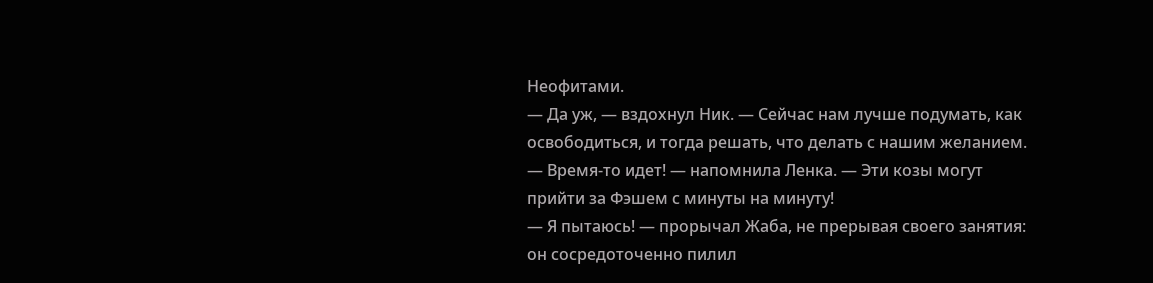Неофитами.
— Да уж, — вздохнул Ник. — Сейчас нам лучше подумать, как освободиться, и тогда решать, что делать с нашим желанием.
— Время-то идет! — напомнила Ленка. — Эти козы могут прийти за Фэшем с минуты на минуту!
— Я пытаюсь! — прорычал Жаба, не прерывая своего занятия: он сосредоточенно пилил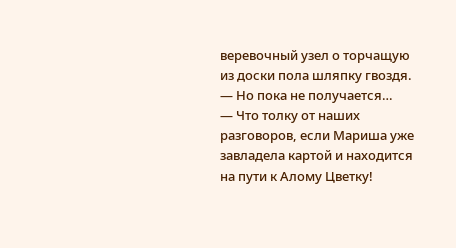веревочный узел о торчащую из доски пола шляпку гвоздя. — Но пока не получается…
— Что толку от наших разговоров, если Мариша уже завладела картой и находится на пути к Алому Цветку!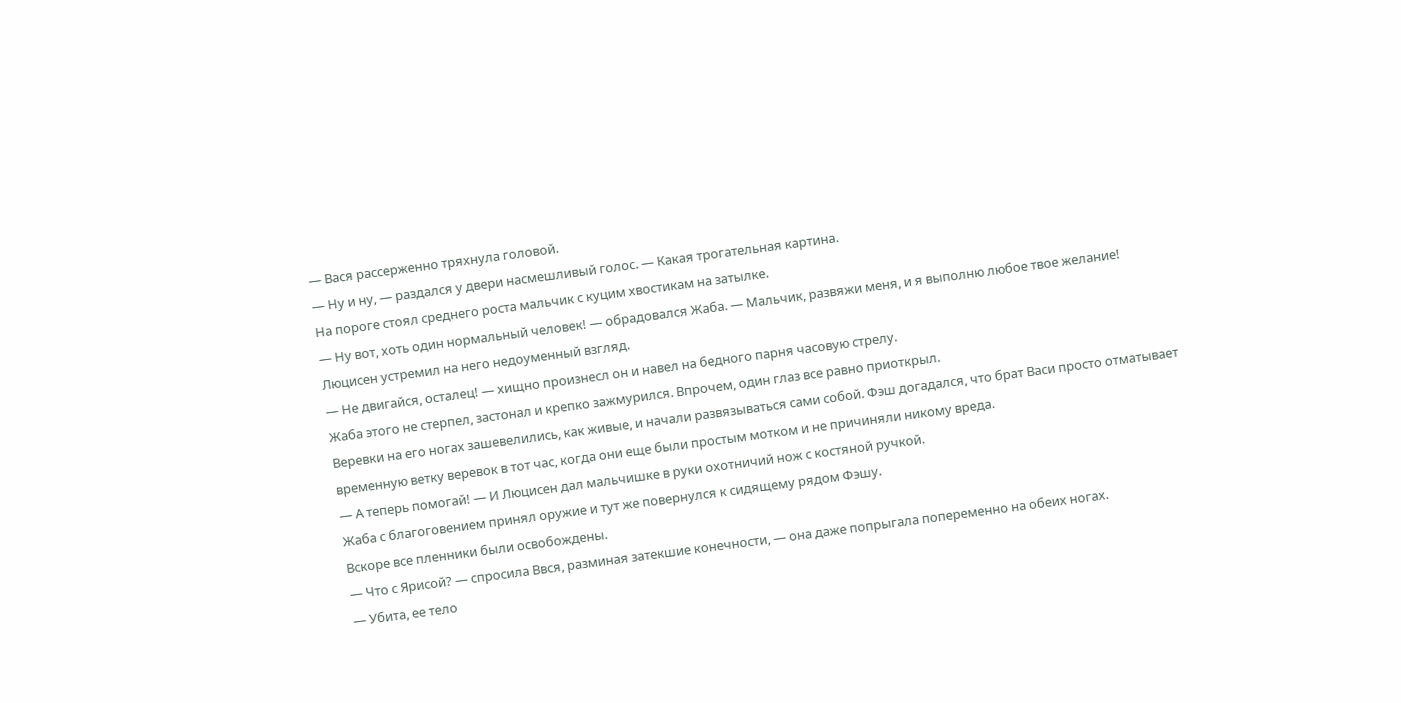— Вася рассерженно тряхнула головой.
— Ну и ну, — раздался у двери насмешливый голос. — Какая трогательная картина.
На пороге стоял среднего роста мальчик с куцим хвостикам на затылке.
— Ну вот, хоть один нормальный человек! — обрадовался Жаба. — Мальчик, развяжи меня, и я выполню любое твое желание!
Люцисен устремил на него недоуменный взгляд.
— Не двигайся, осталец! — хищно произнесл он и навел на бедного парня часовую стрелу.
Жаба этого не стерпел, застонал и крепко зажмурился. Впрочем, один глаз все равно приоткрыл.
Веревки на его ногах зашевелились, как живые, и начали развязываться сами собой. Фэш догадался, что брат Васи просто отматывает временную ветку веревок в тот час, когда они еще были простым мотком и не причиняли никому вреда.
— А теперь помогай! — И Люцисен дал мальчишке в руки охотничий нож с костяной ручкой.
Жаба с благоговением принял оружие и тут же повернулся к сидящему рядом Фэшу.
Вскоре все пленники были освобождены.
— Что с Ярисой? — спросила Ввся, разминая затекшие конечности, — она даже попрыгала попеременно на обеих ногах.
— Убита, ее тело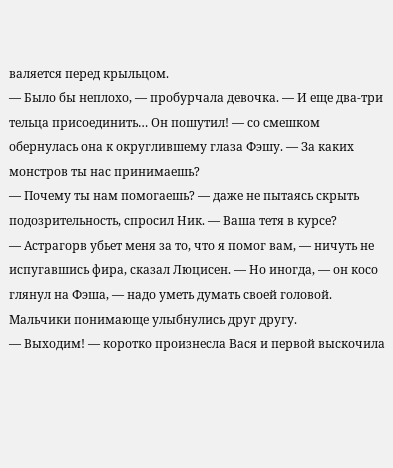валяется перед крыльцом.
— Было бы неплохо, — пробурчала девочка. — И еще два-три тельца присоединить… Он пошутил! — со смешком обернулась она к округлившему глаза Фэшу. — За каких монстров ты нас принимаешь?
— Почему ты нам помогаешь? — даже не пытаясь скрыть подозрительность, спросил Ник. — Ваша тетя в курсе?
— Астрагорв убьет меня за то, что я помог вам, — ничуть не испугавшись фира, сказал Люцисен. — Но иногда, — он косо глянул на Фэша, — надо уметь думать своей головой.
Мальчики понимающе улыбнулись друг другу.
— Выходим! — коротко произнесла Вася и первой выскочила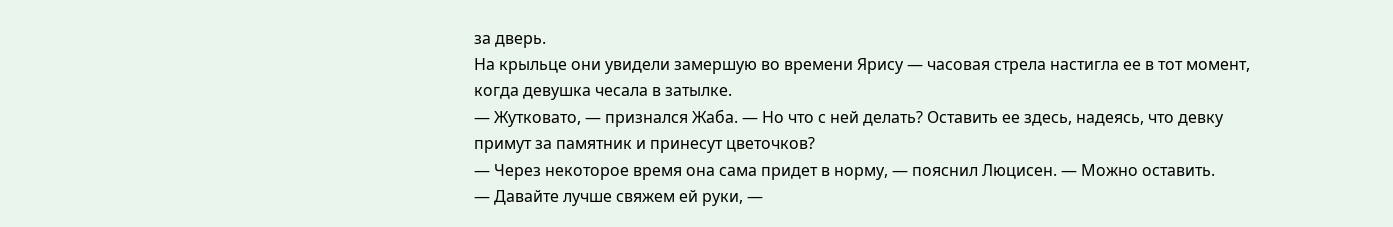за дверь.
На крыльце они увидели замершую во времени Ярису — часовая стрела настигла ее в тот момент, когда девушка чесала в затылке.
— Жутковато, — признался Жаба. — Но что с ней делать? Оставить ее здесь, надеясь, что девку примут за памятник и принесут цветочков?
— Через некоторое время она сама придет в норму, — пояснил Люцисен. — Можно оставить.
— Давайте лучше свяжем ей руки, —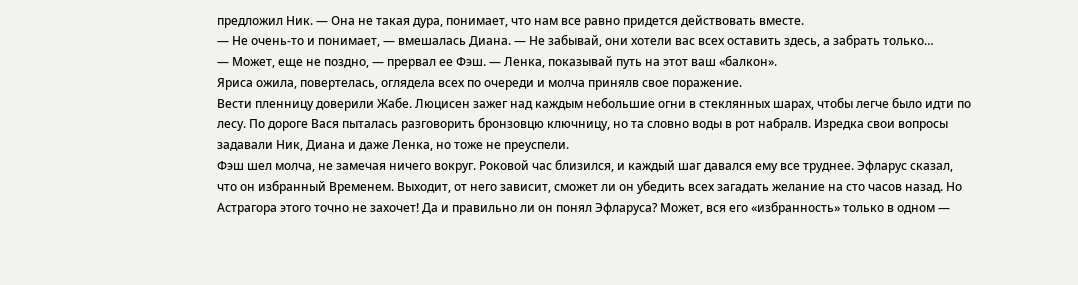предложил Ник. — Она не такая дура, понимает, что нам все равно придется действовать вместе.
— Не очень-то и понимает, — вмешалась Диана. — Не забывай, они хотели вас всех оставить здесь, а забрать только…
— Может, еще не поздно, — прервал ее Фэш. — Ленка, показывай путь на этот ваш «балкон».
Яриса ожила, повертелась, оглядела всех по очереди и молча принялв свое поражение.
Вести пленницу доверили Жабе. Люцисен зажег над каждым небольшие огни в стеклянных шарах, чтобы легче было идти по лесу. По дороге Вася пыталась разговорить бронзовцю ключницу, но та словно воды в рот набралв. Изредка свои вопросы задавали Ник, Диана и даже Ленка, но тоже не преуспели.
Фэш шел молча, не замечая ничего вокруг. Роковой час близился, и каждый шаг давался ему все труднее. Эфларус сказал, что он избранный Временем. Выходит, от него зависит, сможет ли он убедить всех загадать желание на сто часов назад. Но Астрагора этого точно не захочет! Да и правильно ли он понял Эфларуса? Может, вся его «избранность» только в одном —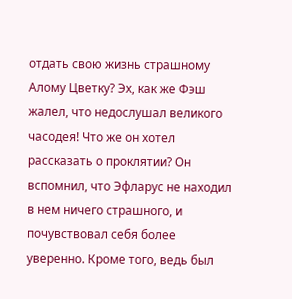отдать свою жизнь страшному Алому Цветку? Эх, как же Фэш жалел, что недослушал великого часодея! Что же он хотел рассказать о проклятии? Он вспомнил, что Эфларус не находил в нем ничего страшного, и почувствовал себя более уверенно. Кроме того, ведь был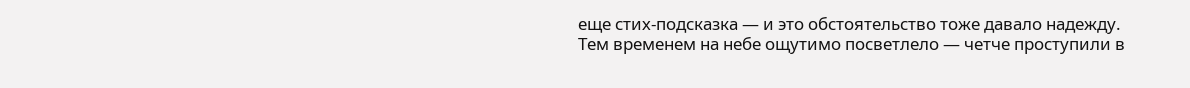еще стих-подсказка — и это обстоятельство тоже давало надежду.
Тем временем на небе ощутимо посветлело — четче проступили в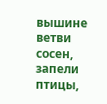вышине ветви сосен, запели птицы,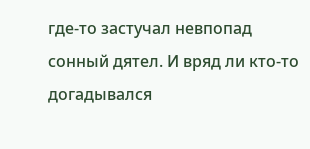где-то застучал невпопад сонный дятел. И вряд ли кто-то догадывался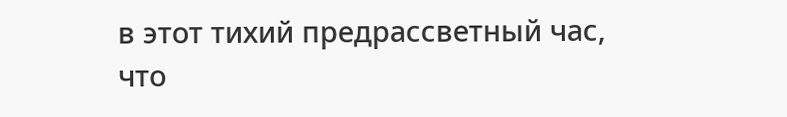в этот тихий предрассветный час, что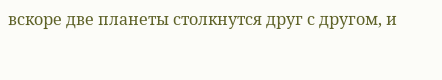вскоре две планеты столкнутся друг с другом, и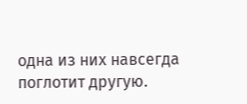одна из них навсегда поглотит другую.